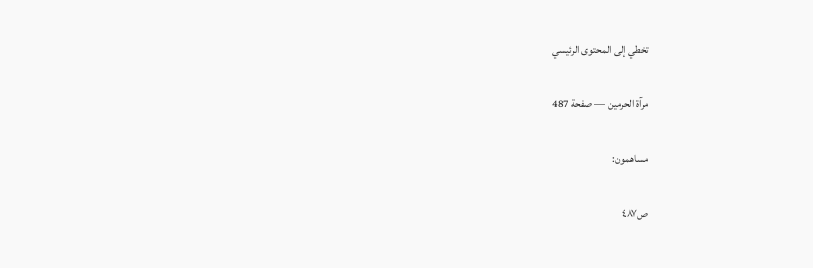تخطي إلى المحتوى الرئيسي

مرآة الحرمين — صفحة 487

مساهمون:

ص٤٨٧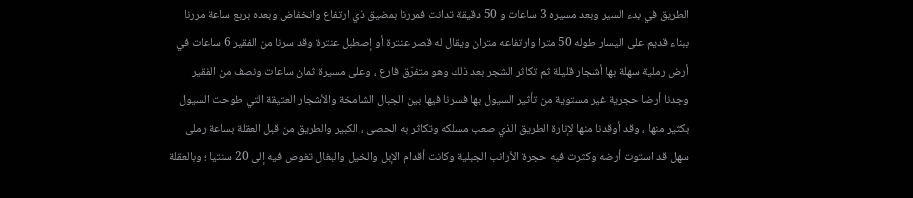الطريق في بدء السير وبعد مسيره 3 ساعات و 50 دقيقة تدانت فمررنا بمضيق ذي ارتفاع وانخفاض وبعده بربع ساعة مررنا ببناء قديم على اليسار طوله 50 مترا وارتفاعه متران ويقال له قصر عنترة أو إصطبل عنترة وقد سرنا من الفقير 6 ساعات في أرض رملية سهلة بها أشجار قليلة ثم تكاثر الشجر بعد ذلك وهو متفرّق فارع ، وعلى مسيرة ثمان ساعات ونصف من الفقير وجدنا أرضا حجرية غير مستوية من تأثير السيول بها فسرنا فيها بين الجبال الشامخة والأشجار العتيقة التي طوحت السيول بكثير منها ، وقد أوقدنا منها لإنارة الطريق الذي صعب مسلكه وتكاثر به الحصى ، الكبير والطريق من قبل العقلة بساعة رملى سهل قد استوت أرضه وكثرت فيه حجرة الأرانب الجبلية وكانت أقدام الإبل والخيل والبغال تغوص فيه إلى 20 سنتيا ؛ وبالعقلة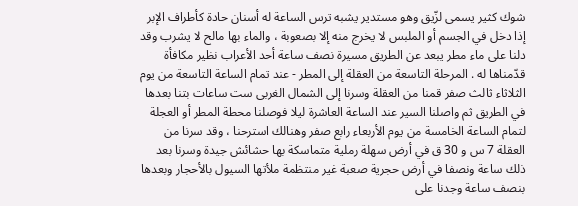شوك كثير يسمى لزّيق وهو مستدير يشبه ترس الساعة له أسنان حادة كأطراف الإبر إذا دخل في الجسم أو الملبس لا يخرج منه إلا بصعوبة ، والماء بها مالح لا يشرب وقد دلنا على ماء مطر يبعد عن الطريق مسيرة نصف ساعة أحد الأعراب نظير مكافأة قدّمناها له . المرحلة التاسعة من العقلة إلى المطر - عند تمام الساعة التاسعة من يوم الثلاثاء ثالث صفر قمنا من العقلة وسرنا إلى الشمال الغربى ست ساعات بتنا بعدها في الطريق ثم واصلنا السير عند الساعة العاشرة ليلا فوصلنا محطة المطر أو العجلة لتمام الساعة الخامسة من يوم الأربعاء رابع صفر وهنالك استرحنا ، وقد سرنا من العقلة 7 س و 30 ق في أرض سهلة رملية متماسكة بها حشائش جيدة وسرنا بعد ذلك ساعة ونصفا في أرض حجرية صعبة غير منتظمة ملأتها السيول بالأحجار وبعدها بنصف ساعة وجدنا على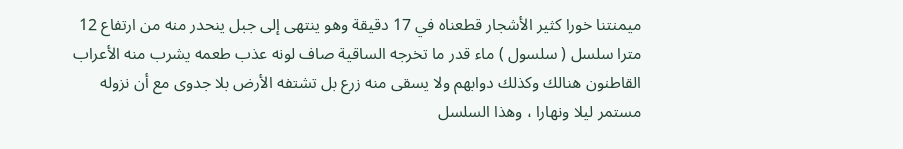ميمنتنا خورا كثير الأشجار قطعناه في 17 دقيقة وهو ينتهى إلى جبل ينحدر منه من ارتفاع 12 مترا سلسل ( سلسول ) ماء قدر ما تخرجه الساقية صاف لونه عذب طعمه يشرب منه الأعراب القاطنون هنالك وكذلك دوابهم ولا يسقى منه زرع بل تشتفه الأرض بلا جدوى مع أن نزوله مستمر ليلا ونهارا ، وهذا السلسل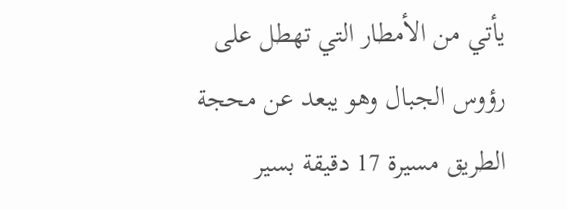يأتي من الأمطار التي تهطل على رؤوس الجبال وهو يبعد عن محجة الطريق مسيرة 17 دقيقة بسير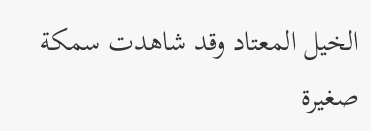الخيل المعتاد وقد شاهدت سمكة صغيرة